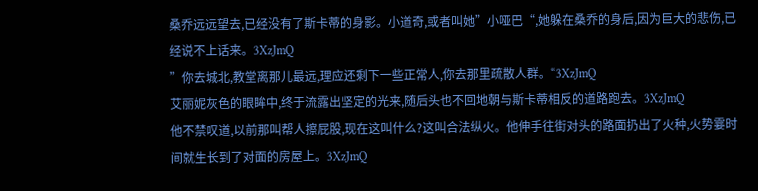桑乔远远望去,已经没有了斯卡蒂的身影。小道奇,或者叫她”小哑巴“,她躲在桑乔的身后,因为巨大的悲伤,已经说不上话来。3XzJmQ
”你去城北,教堂离那儿最远,理应还剩下一些正常人,你去那里疏散人群。“3XzJmQ
艾丽妮灰色的眼眸中,终于流露出坚定的光来,随后头也不回地朝与斯卡蒂相反的道路跑去。3XzJmQ
他不禁叹道,以前那叫帮人擦屁股,现在这叫什么?这叫合法纵火。他伸手往街对头的路面扔出了火种,火势霎时间就生长到了对面的房屋上。3XzJmQ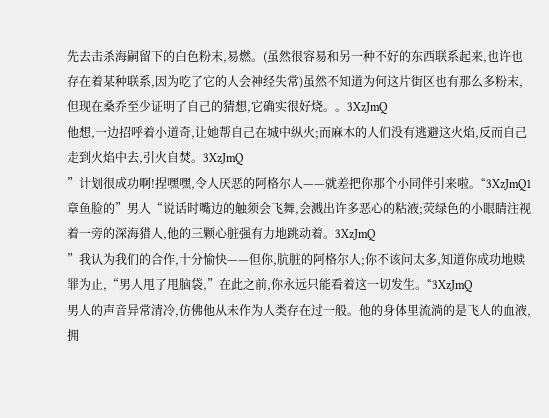先去击杀海嗣留下的白色粉末,易燃。(虽然很容易和另一种不好的东西联系起来,也许也存在着某种联系,因为吃了它的人会神经失常)虽然不知道为何这片街区也有那么多粉末,但现在桑乔至少证明了自己的猜想,它确实很好烧。。3XzJmQ
他想,一边招呼着小道奇,让她帮自己在城中纵火;而麻木的人们没有逃避这火焰,反而自己走到火焰中去,引火自焚。3XzJmQ
”计划很成功啊!捏嘿嘿,令人厌恶的阿格尔人——就差把你那个小同伴引来啦。“3XzJmQ1
章鱼脸的”男人“说话时嘴边的触须会飞舞,会溅出许多恶心的粘液;荧绿色的小眼睛注视着一旁的深海猎人,他的三颗心脏强有力地跳动着。3XzJmQ
”我认为我们的合作,十分愉快——但你,肮脏的阿格尔人;你不该问太多,知道你成功地赎罪为止,“男人甩了甩脑袋,”在此之前,你永远只能看着这一切发生。“3XzJmQ
男人的声音异常清冷,仿佛他从未作为人类存在过一般。他的身体里流淌的是飞人的血液,拥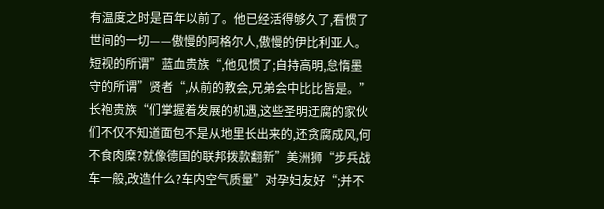有温度之时是百年以前了。他已经活得够久了,看惯了世间的一切——傲慢的阿格尔人,傲慢的伊比利亚人。短视的所谓”蓝血贵族“,他见惯了;自持高明,怠惰墨守的所谓”贤者“,从前的教会,兄弟会中比比皆是。”长袍贵族“们掌握着发展的机遇,这些圣明迂腐的家伙们不仅不知道面包不是从地里长出来的,还贪腐成风,何不食肉糜?就像德国的联邦拨款翻新”美洲狮“步兵战车一般,改造什么?车内空气质量”对孕妇友好“;并不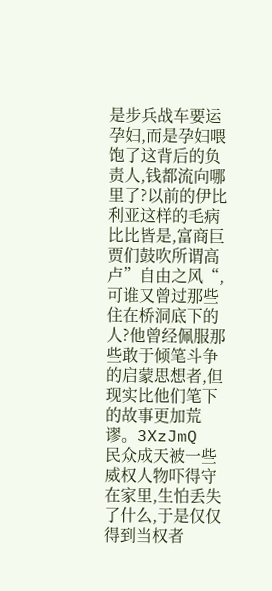是步兵战车要运孕妇,而是孕妇喂饱了这背后的负责人,钱都流向哪里了?以前的伊比利亚这样的毛病比比皆是,富商巨贾们鼓吹所谓高卢”自由之风“,可谁又曾过那些住在桥洞底下的人?他曾经佩服那些敢于倾笔斗争的启蒙思想者,但现实比他们笔下的故事更加荒谬。3XzJmQ
民众成天被一些威权人物吓得守在家里,生怕丢失了什么,于是仅仅得到当权者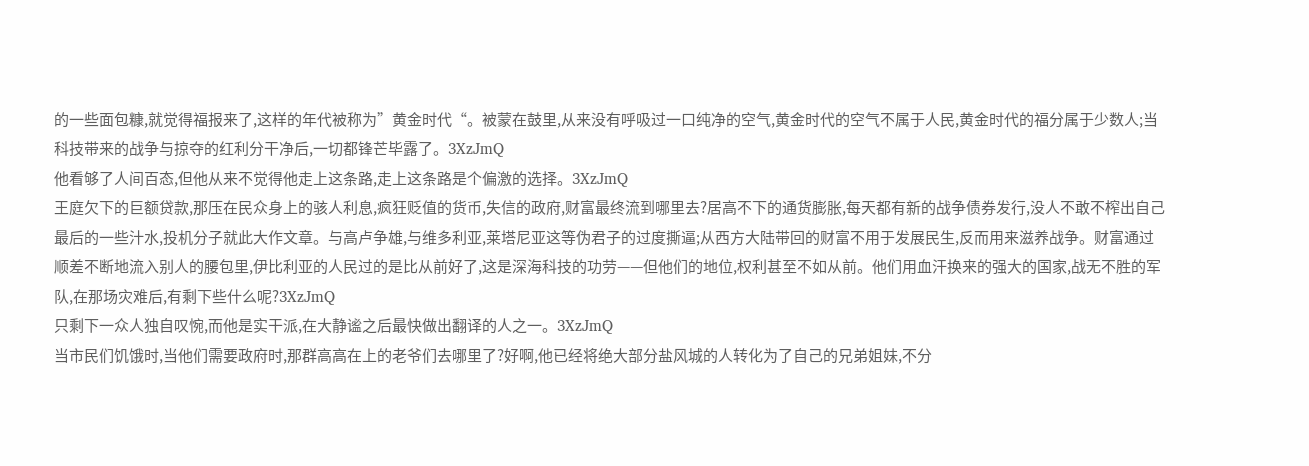的一些面包糠,就觉得福报来了,这样的年代被称为”黄金时代“。被蒙在鼓里,从来没有呼吸过一口纯净的空气,黄金时代的空气不属于人民,黄金时代的福分属于少数人;当科技带来的战争与掠夺的红利分干净后,一切都锋芒毕露了。3XzJmQ
他看够了人间百态,但他从来不觉得他走上这条路,走上这条路是个偏激的选择。3XzJmQ
王庭欠下的巨额贷款,那压在民众身上的骇人利息,疯狂贬值的货币,失信的政府,财富最终流到哪里去?居高不下的通货膨胀,每天都有新的战争债券发行,没人不敢不榨出自己最后的一些汁水,投机分子就此大作文章。与高卢争雄,与维多利亚,莱塔尼亚这等伪君子的过度撕逼;从西方大陆带回的财富不用于发展民生,反而用来滋养战争。财富通过顺差不断地流入别人的腰包里,伊比利亚的人民过的是比从前好了,这是深海科技的功劳——但他们的地位,权利甚至不如从前。他们用血汗换来的强大的国家,战无不胜的军队,在那场灾难后,有剩下些什么呢?3XzJmQ
只剩下一众人独自叹惋,而他是实干派,在大静谧之后最快做出翻译的人之一。3XzJmQ
当市民们饥饿时,当他们需要政府时,那群高高在上的老爷们去哪里了?好啊,他已经将绝大部分盐风城的人转化为了自己的兄弟姐妹,不分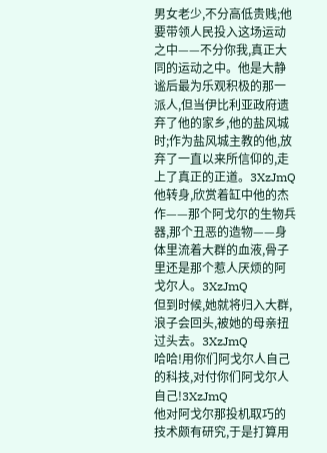男女老少,不分高低贵贱;他要带领人民投入这场运动之中——不分你我,真正大同的运动之中。他是大静谧后最为乐观积极的那一派人,但当伊比利亚政府遗弃了他的家乡,他的盐风城时;作为盐风城主教的他,放弃了一直以来所信仰的,走上了真正的正道。3XzJmQ
他转身,欣赏着缸中他的杰作——那个阿戈尔的生物兵器,那个丑恶的造物——身体里流着大群的血液,骨子里还是那个惹人厌烦的阿戈尔人。3XzJmQ
但到时候,她就将归入大群,浪子会回头,被她的母亲扭过头去。3XzJmQ
哈哈!用你们阿戈尔人自己的科技,对付你们阿戈尔人自己!3XzJmQ
他对阿戈尔那投机取巧的技术颇有研究,于是打算用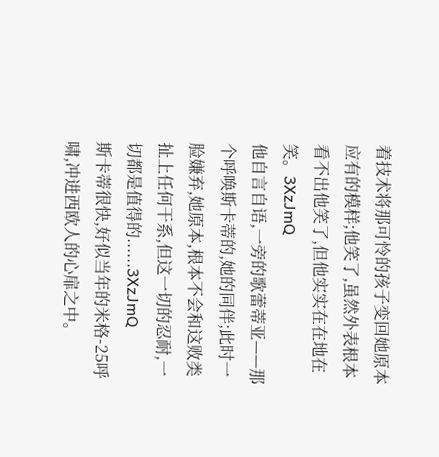着技术将那可怜的孩子变回她原本应有的模样;他笑了,虽然外表根本看不出他笑了,但他实实在在地在笑。3XzJmQ
他自言自语,一旁的歌蕾蒂亚——那个呼唤斯卡蒂的,她的同伴;此时一脸嫌弃,她原本,根本不会和这败类扯上任何干系,但这一切的忍耐,一切都是值得的......3XzJmQ
斯卡蒂很快,好似当年的米格-25呼啸,冲进西欧人的心扉之中。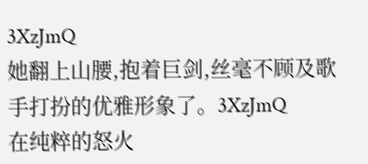3XzJmQ
她翻上山腰,抱着巨剑,丝毫不顾及歌手打扮的优雅形象了。3XzJmQ
在纯粹的怒火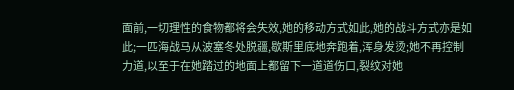面前,一切理性的食物都将会失效,她的移动方式如此,她的战斗方式亦是如此;一匹海战马从波塞冬处脱疆,歇斯里底地奔跑着,浑身发烫;她不再控制力道,以至于在她踏过的地面上都留下一道道伤口,裂纹对她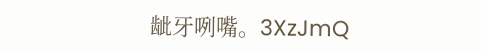龇牙咧嘴。3XzJmQ